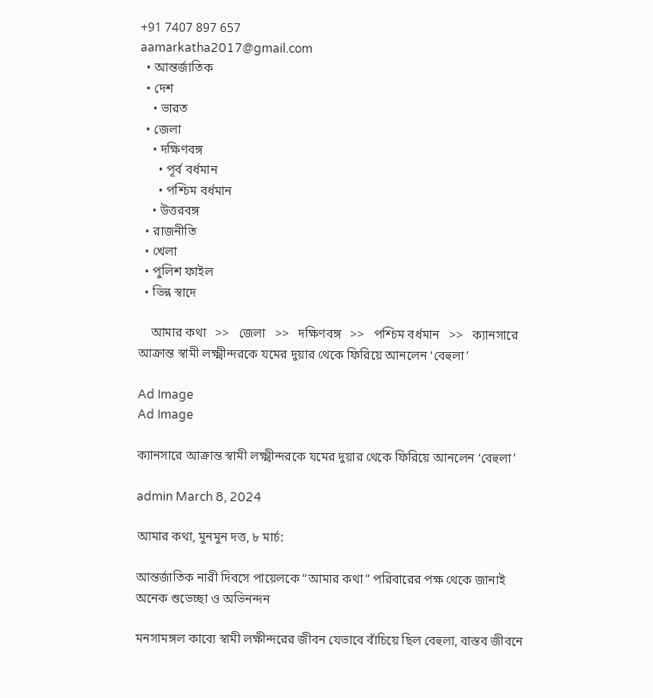+91 7407 897 657
aamarkatha2017@gmail.com
  • আন্তর্জাতিক
  • দেশ
    • ভারত
  • জেলা
    • দক্ষিণবঙ্গ
      • পূর্ব বর্ধমান
      • পশ্চিম বর্ধমান
    • উত্তরবঙ্গ
  • রাজনীতি
  • খেলা
  • পুলিশ ফাইল
  • ভিন্ন স্বাদে

    আমার কথা   >>   জেলা   >>   দক্ষিণবঙ্গ   >>   পশ্চিম বর্ধমান   >>   ক্যানসারে আক্রান্ত স্বামী লক্ষ্মীন্দরকে যমের দুয়ার থেকে ফিরিয়ে আনলেন ‘বেহুলা’

Ad Image
Ad Image

ক্যানসারে আক্রান্ত স্বামী লক্ষ্মীন্দরকে যমের দুয়ার থেকে ফিরিয়ে আনলেন ‘বেহুলা’

admin March 8, 2024

আমার কথা, মুনমুন দত্ত, ৮ মার্চ:

আন্তর্জাতিক নারী দিবসে পায়েলকে “আমার কথা” পরিবারের পক্ষ থেকে জানাই অনেক শুভেচ্ছা ও অভিনন্দন

মনসামঙ্গল কাব্যে স্বামী লক্ষীন্দরের জীবন যেভাবে বাঁচিয়ে ছিল বেহুলা, বাস্তব জীবনে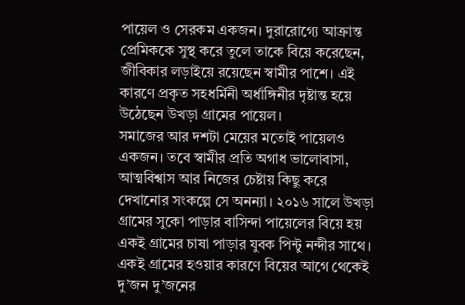পায়েল ও সেরকম একজন। দুরারোগ্যে আক্রান্ত প্রেমিককে সুস্থ করে তুলে তাকে বিয়ে করেছেন, জীবিকার লড়াইয়ে রয়েছেন স্বামীর পাশে। এই কারণে প্রকৃত সহধর্মিনী অর্ধাঙ্গিনীর দৃষ্টান্ত হয়ে উঠেছেন উখড়া গ্রামের পায়েল।
সমাজের আর দশটা মেয়ের মতোই পায়েলও একজন। তবে স্বামীর প্রতি অগাধ ভালোবাসা, আত্মবিশ্বাস আর নিজের চেষ্টায় কিছু করে দেখানোর সংকল্পে সে অনন্যা। ২০১৬ সালে উখড়া গ্রামের সুকো পাড়ার বাসিন্দা পায়েলের বিয়ে হয় একই গ্রামের চাষা পাড়ার যুবক পিন্টু নন্দীর সাথে।‌ একই গ্রামের হওয়ার কারণে বিয়ের আগে থেকেই দু’জন দু’জনের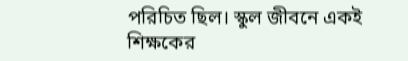পরিচিত ছিল। স্কুল জীবনে একই শিক্ষকের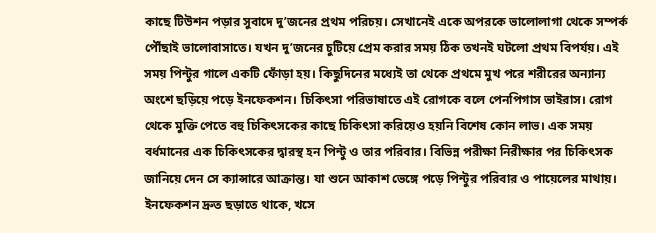কাছে টিউশন পড়ার সুবাদে দু’জনের প্রথম পরিচয়। সেখানেই একে অপরকে ভালোলাগা থেকে সম্পর্ক পৌঁছাই ভালোবাসাতে। যখন দু’জনের চুটিয়ে প্রেম করার সময় ঠিক তখনই ঘটলো প্রথম বিপর্যয়। এই সময় পিন্টুর গালে একটি ফোঁড়া হয়। কিছুদিনের মধ্যেই তা থেকে প্রথমে মুখ পরে শরীরের অন্যান্য অংশে ছড়িয়ে পড়ে ইনফেকশন। চিকিৎসা পরিভাষাতে এই রোগকে বলে পেনপিগাস ভাইরাস। রোগ থেকে মুক্তি পেতে বহু চিকিৎসকের কাছে চিকিৎসা করিয়েও হয়নি বিশেষ কোন লাভ। এক সময় বর্ধমানের এক চিকিৎসকের দ্বারস্থ হন পিন্টু ও তার পরিবার। বিভিন্ন পরীক্ষা নিরীক্ষার পর চিকিৎসক জানিয়ে দেন সে ক্যান্সারে আক্রান্ত। যা শুনে আকাশ ভেঙ্গে পড়ে পিন্টুর পরিবার ও পায়েলের মাথায়। ইনফেকশন দ্রুত ছড়াতে থাকে, খসে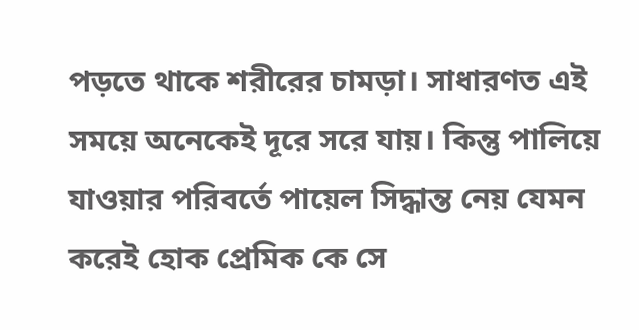পড়তে থাকে শরীরের চামড়া। সাধারণত এই সময়ে অনেকেই দূরে সরে যায়। কিন্তু পালিয়ে যাওয়ার পরিবর্তে পায়েল সিদ্ধান্ত নেয় যেমন করেই হোক প্রেমিক কে সে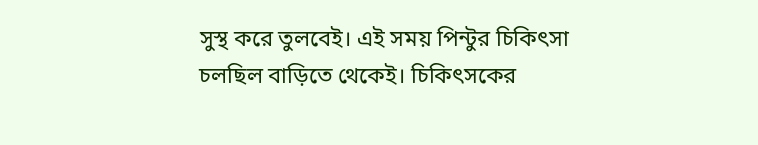সুস্থ করে তুলবেই। এই সময় পিন্টুর চিকিৎসা চলছিল বাড়িতে থেকেই। চিকিৎসকের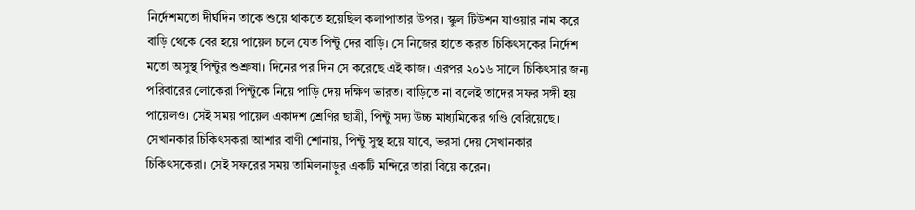নির্দেশমতো দীর্ঘদিন তাকে শুয়ে থাকতে হয়েছিল কলাপাতার উপর। স্কুল টিউশন যাওয়ার নাম করে বাড়ি থেকে বের হয়ে পায়েল চলে যেত পিন্টু দের বাড়ি। সে নিজের হাতে করত চিকিৎসকের নির্দেশ মতো অসুস্থ পিন্টুর শুশ্রুষা। দিনের পর দিন সে করেছে এই কাজ। এরপর ২০১৬ সালে চিকিৎসার জন্য পরিবারের লোকেরা পিন্টুকে নিয়ে পাড়ি দেয় দক্ষিণ ভারত। বাড়িতে না বলেই তাদের সফর সঙ্গী হয় পায়েলও। সেই সময় পায়েল একাদশ শ্রেণির ছাত্রী, পিন্টু সদ্য উচ্চ মাধ্যমিকের গণ্ডি বেরিয়েছে। সেখানকার চিকিৎসকরা আশার বাণী শোনায়, পিন্টু সুস্থ হয়ে যাবে, ভরসা দেয় সেখানকার চিকিৎসকেরা। সেই সফরের সময় তামিলনাড়ুর একটি মন্দিরে তারা বিয়ে করেন।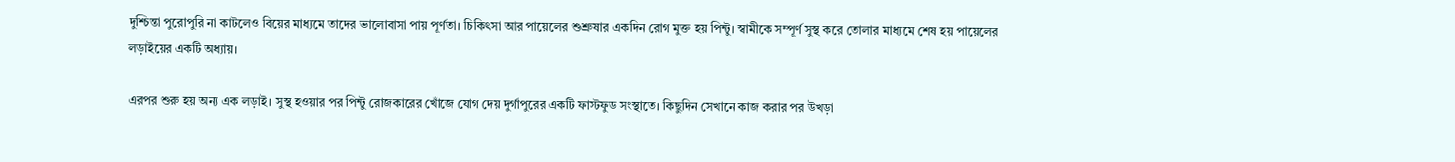দুশ্চিন্তা পুরোপুরি না কাটলেও বিয়ের মাধ্যমে তাদের ভালোবাসা পায় পূর্ণতা। চিকিৎসা আর পায়েলের শুশ্রুষার একদিন রোগ মুক্ত হয় পিন্টু। স্বামীকে সম্পূর্ণ সুস্থ করে তোলার মাধ্যমে শেষ হয় পায়েলের লড়াইয়ের একটি অধ্যায়।

এরপর শুরু হয় অন্য এক লড়াই। সুস্থ হওয়ার পর পিন্টু রোজকারের খোঁজে যোগ দেয় দুর্গাপুরের একটি ফাস্টফুড সংস্থাতে। কিছুদিন সেখানে কাজ করার পর উখড়া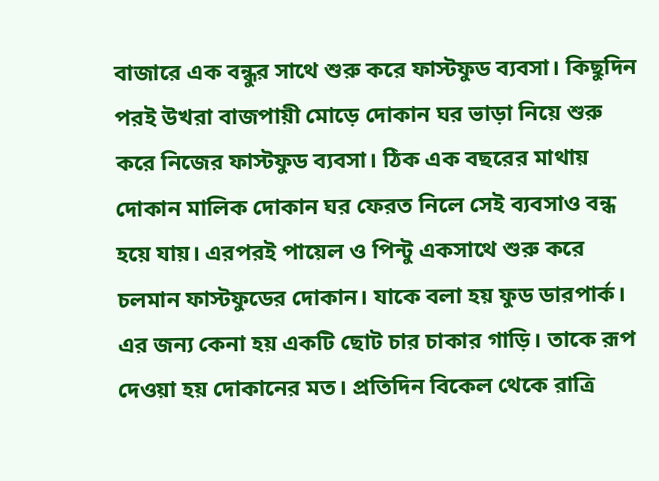বাজারে এক বন্ধুর সাথে শুরু করে ফাস্টফুড ব্যবসা। কিছুদিন পরই উখরা বাজপায়ী মোড়ে দোকান ঘর ভাড়া নিয়ে শুরু করে নিজের ফাস্টফুড ব্যবসা। ঠিক এক বছরের মাথায় দোকান মালিক দোকান ঘর ফেরত নিলে সেই ব্যবসাও বন্ধ হয়ে যায়। এরপরই পায়েল ও পিন্টু একসাথে শুরু করে চলমান ফাস্টফুডের দোকান। যাকে বলা হয় ফুড ডারপার্ক। এর জন্য কেনা হয় একটি ছোট চার চাকার গাড়ি। তাকে রূপ দেওয়া হয় দোকানের মত। প্রতিদিন বিকেল থেকে রাত্রি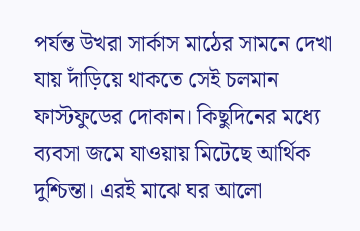পর্যন্ত উখরা সার্কাস মাঠের সামনে দেখা যায় দাঁড়িয়ে থাকতে সেই চলমান ফাস্টফুডের দোকান। কিছুদিনের মধ্যে ব্যবসা জমে যাওয়ায় মিটেছে আর্থিক দুশ্চিন্তা। এরই মাঝে ঘর আলো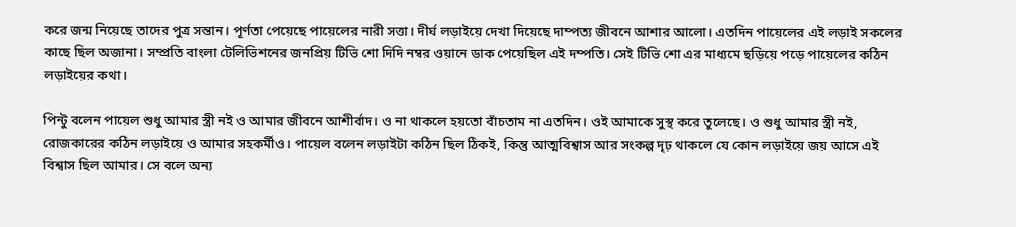করে জন্ম নিয়েছে তাদের পুত্র সন্তান। পূর্ণতা পেয়েছে পায়েলের নারী সত্তা। দীর্ঘ লড়াইয়ে দেখা দিয়েছে দাম্পত্য জীবনে আশার আলো। এতদিন পায়েলের এই লড়াই সকলের কাছে ছিল অজানা। সম্প্রতি বাংলা টেলিভিশনের জনপ্রিয় টিভি শো দিদি নম্বর ওয়ানে ডাক পেয়েছিল এই দম্পতি। সেই টিভি শো এর মাধ্যমে ছড়িয়ে পড়ে পায়েলের কঠিন লড়াইয়ের কথা।

পিন্টু বলেন পায়েল শুধু আমার স্ত্রী নই ও আমার জীবনে আশীর্বাদ। ও না থাকলে হয়তো বাঁচতাম না এতদিন। ওই আমাকে সুস্থ করে তুলেছে। ও শুধু আমার স্ত্রী নই, রোজকারের কঠিন লড়াইয়ে ও আমার সহকর্মীও। পায়েল বলেন লড়াইটা কঠিন ছিল ঠিকই, কিন্তু আত্মবিশ্বাস আর সংকল্প দৃঢ় থাকলে যে কোন লড়াইয়ে জয় আসে এই বিশ্বাস ছিল আমার। সে বলে অন্য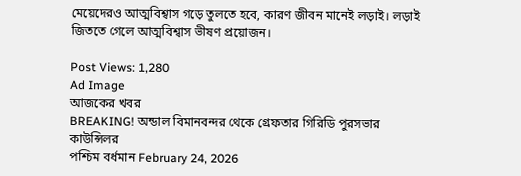মেয়েদেরও আত্মবিশ্বাস গড়ে তুলতে হবে, কারণ জীবন মানেই লড়াই। লড়াই জিততে গেলে আত্মবিশ্বাস ভীষণ প্রয়োজন।

Post Views: 1,280
Ad Image
আজকের খবর
BREAKING! অন্ডাল বিমানবন্দর থেকে গ্রেফতার গিরিডি পুরসভার কাউন্সিলর
পশ্চিম বর্ধমান February 24, 2026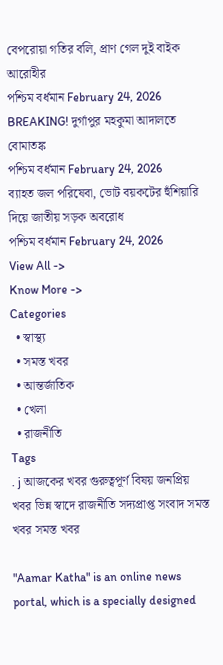বেপরোয়া গতির বলি, প্রাণ গেল দুই বাইক আরোহীর
পশ্চিম বর্ধমান February 24, 2026
BREAKING! দুর্গাপুর মহকুমা আদালতে বোমাতঙ্ক
পশ্চিম বর্ধমান February 24, 2026
ব্যাহত জল পরিষেবা, ভোট বয়কটের হুঁশিয়ারি দিয়ে জাতীয় সড়ক অবরোধ
পশ্চিম বর্ধমান February 24, 2026
View All ->
Know More ->
Categories
  • স্বাস্থ্য
  • সমস্ত খবর
  • আন্তর্জাতিক
  • খেলা
  • রাজনীতি
Tags
. j আজকের খবর গুরুত্বপূর্ণ বিষয় জনপ্রিয় খবর ভিন্ন স্বাদে রাজনীতি সদ্যপ্রাপ্ত সংবাদ সমস্ত খবর সমস্ত খবর

"Aamar Katha" is an online news portal, which is a specially designed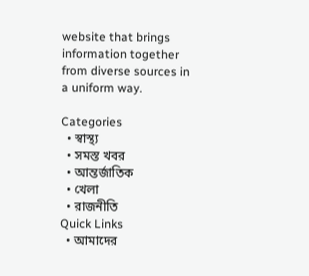website that brings information together from diverse sources in a uniform way.

Categories
  • স্বাস্থ্য
  • সমস্ত খবর
  • আন্তর্জাতিক
  • খেলা
  • রাজনীতি
Quick Links
  • আমাদের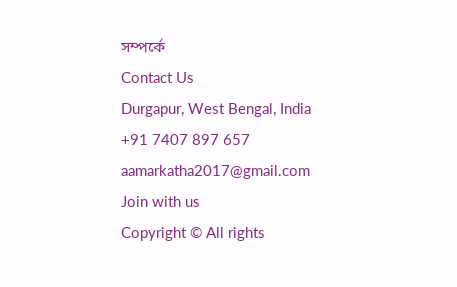সম্পর্কে
Contact Us
Durgapur, West Bengal, India
+91 7407 897 657
aamarkatha2017@gmail.com
Join with us
Copyright © All rights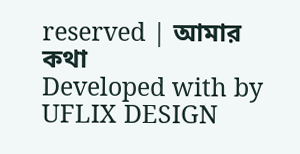reserved | আমার কথা
Developed with by UFLIX DESIGN